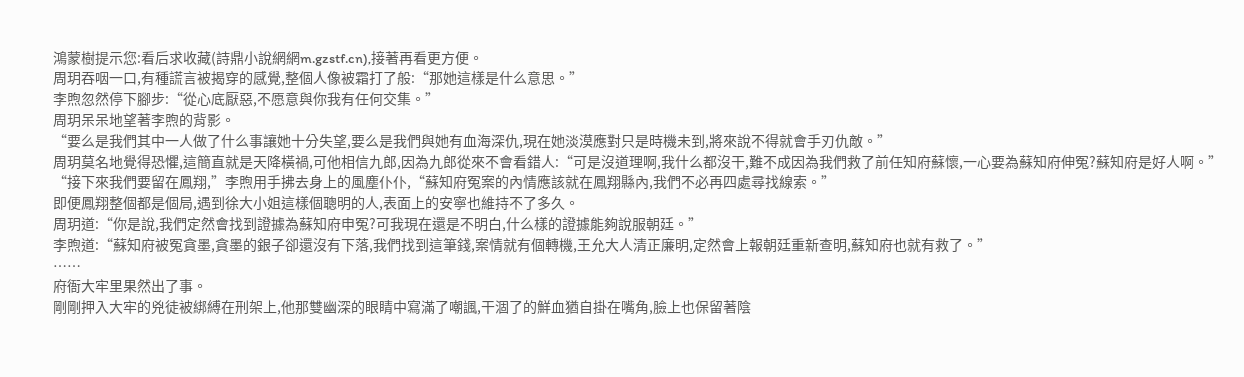鴻蒙樹提示您:看后求收藏(詩鼎小說網網m.gzstf.cn),接著再看更方便。
周玥吞咽一口,有種謊言被揭穿的感覺,整個人像被霜打了般:“那她這樣是什么意思。”
李煦忽然停下腳步:“從心底厭惡,不愿意與你我有任何交集。”
周玥呆呆地望著李煦的背影。
“要么是我們其中一人做了什么事讓她十分失望,要么是我們與她有血海深仇,現在她淡漠應對只是時機未到,將來說不得就會手刃仇敵。”
周玥莫名地覺得恐懼,這簡直就是天降橫禍,可他相信九郎,因為九郎從來不會看錯人:“可是沒道理啊,我什么都沒干,難不成因為我們救了前任知府蘇懷,一心要為蘇知府伸冤?蘇知府是好人啊。”
“接下來我們要留在鳳翔,”李煦用手拂去身上的風塵仆仆,“蘇知府冤案的內情應該就在鳳翔縣內,我們不必再四處尋找線索。”
即便鳳翔整個都是個局,遇到徐大小姐這樣個聰明的人,表面上的安寧也維持不了多久。
周玥道:“你是說,我們定然會找到證據為蘇知府申冤?可我現在還是不明白,什么樣的證據能夠說服朝廷。”
李煦道:“蘇知府被冤貪墨,貪墨的銀子卻還沒有下落,我們找到這筆錢,案情就有個轉機,王允大人清正廉明,定然會上報朝廷重新查明,蘇知府也就有救了。”
……
府衙大牢里果然出了事。
剛剛押入大牢的兇徒被綁縛在刑架上,他那雙幽深的眼睛中寫滿了嘲諷,干涸了的鮮血猶自掛在嘴角,臉上也保留著陰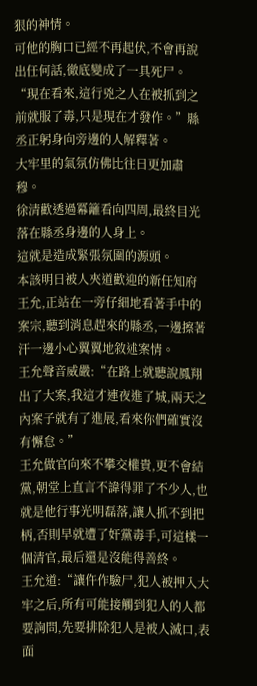狠的神情。
可他的胸口已經不再起伏,不會再說出任何話,徹底變成了一具死尸。
“現在看來,這行兇之人在被抓到之前就服了毒,只是現在才發作。”縣丞正躬身向旁邊的人解釋著。
大牢里的氣氛仿佛比往日更加肅穆。
徐清歡透過冪籬看向四周,最終目光落在縣丞身邊的人身上。
這就是造成緊張氛圍的源頭。
本該明日被人夾道歡迎的新任知府王允,正站在一旁仔細地看著手中的案宗,聽到消息趕來的縣丞,一邊擦著汗一邊小心翼翼地敘述案情。
王允聲音威嚴:“在路上就聽說鳳翔出了大案,我這才連夜進了城,兩天之內案子就有了進展,看來你們確實沒有懈怠。”
王允做官向來不攀交權貴,更不會結黨,朝堂上直言不諱得罪了不少人,也就是他行事光明磊落,讓人抓不到把柄,否則早就遭了奸黨毒手,可這樣一個清官,最后還是沒能得善終。
王允道:“讓仵作驗尸,犯人被押入大牢之后,所有可能接觸到犯人的人都要詢問,先要排除犯人是被人滅口,表面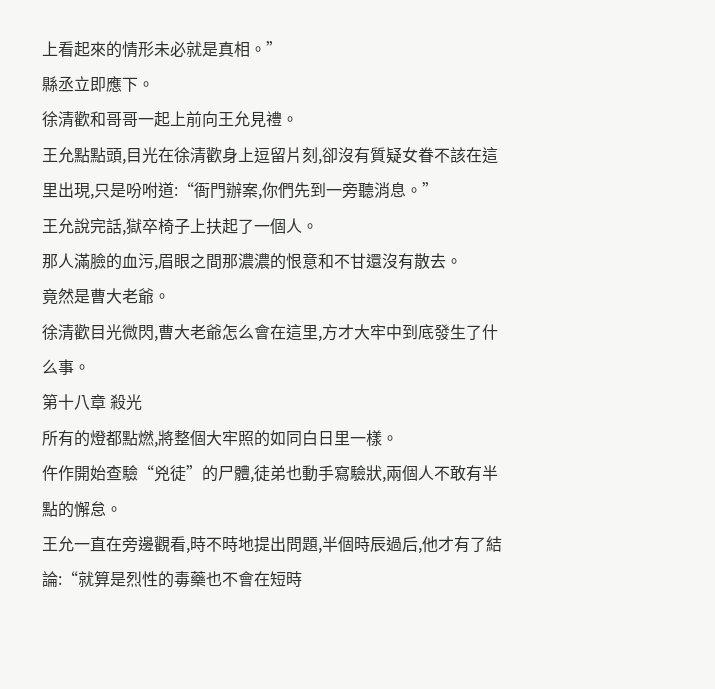上看起來的情形未必就是真相。”
縣丞立即應下。
徐清歡和哥哥一起上前向王允見禮。
王允點點頭,目光在徐清歡身上逗留片刻,卻沒有質疑女眷不該在這里出現,只是吩咐道:“衙門辦案,你們先到一旁聽消息。”
王允說完話,獄卒椅子上扶起了一個人。
那人滿臉的血污,眉眼之間那濃濃的恨意和不甘還沒有散去。
竟然是曹大老爺。
徐清歡目光微閃,曹大老爺怎么會在這里,方才大牢中到底發生了什么事。
第十八章 殺光
所有的燈都點燃,將整個大牢照的如同白日里一樣。
仵作開始查驗“兇徒”的尸體,徒弟也動手寫驗狀,兩個人不敢有半點的懈怠。
王允一直在旁邊觀看,時不時地提出問題,半個時辰過后,他才有了結論:“就算是烈性的毒藥也不會在短時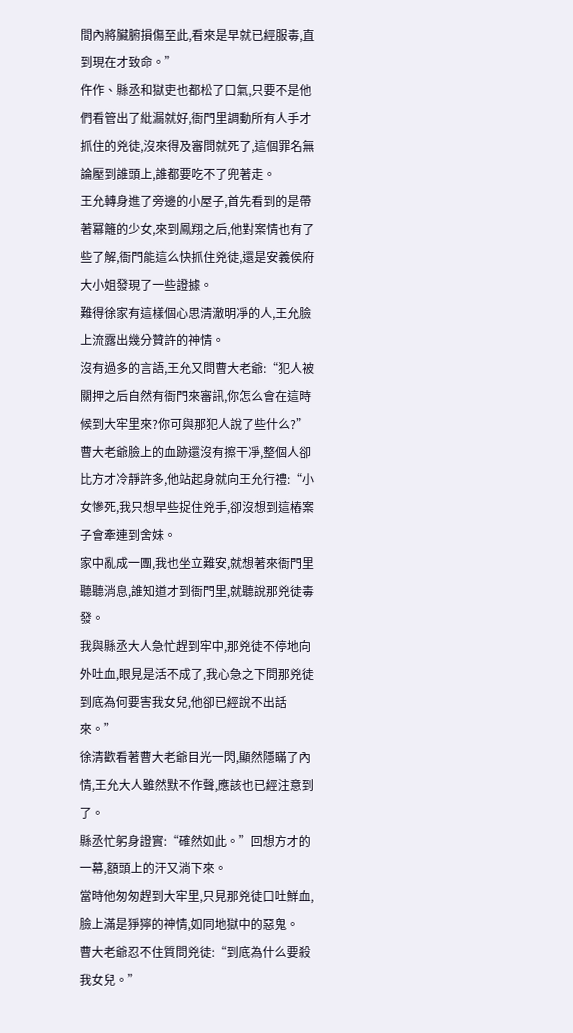間內將臟腑損傷至此,看來是早就已經服毒,直到現在才致命。”
仵作、縣丞和獄吏也都松了口氣,只要不是他們看管出了紕漏就好,衙門里調動所有人手才抓住的兇徒,沒來得及審問就死了,這個罪名無論壓到誰頭上,誰都要吃不了兜著走。
王允轉身進了旁邊的小屋子,首先看到的是帶著冪籬的少女,來到鳳翔之后,他對案情也有了些了解,衙門能這么快抓住兇徒,還是安義侯府大小姐發現了一些證據。
難得徐家有這樣個心思清澈明凈的人,王允臉上流露出幾分贊許的神情。
沒有過多的言語,王允又問曹大老爺:“犯人被關押之后自然有衙門來審訊,你怎么會在這時候到大牢里來?你可與那犯人說了些什么?”
曹大老爺臉上的血跡還沒有擦干凈,整個人卻比方才冷靜許多,他站起身就向王允行禮:“小女慘死,我只想早些捉住兇手,卻沒想到這樁案子會牽連到舍妹。
家中亂成一團,我也坐立難安,就想著來衙門里聽聽消息,誰知道才到衙門里,就聽說那兇徒毒發。
我與縣丞大人急忙趕到牢中,那兇徒不停地向外吐血,眼見是活不成了,我心急之下問那兇徒到底為何要害我女兒,他卻已經說不出話來。”
徐清歡看著曹大老爺目光一閃,顯然隱瞞了內情,王允大人雖然默不作聲,應該也已經注意到了。
縣丞忙躬身證實:“確然如此。”回想方才的一幕,額頭上的汗又淌下來。
當時他匆匆趕到大牢里,只見那兇徒口吐鮮血,臉上滿是猙獰的神情,如同地獄中的惡鬼。
曹大老爺忍不住質問兇徒:“到底為什么要殺我女兒。”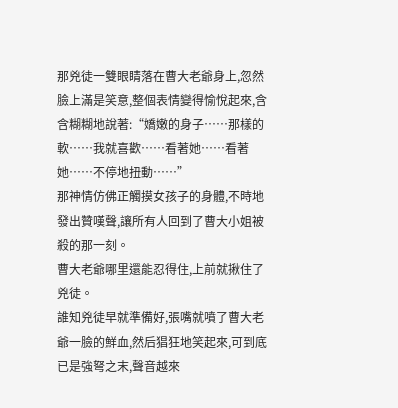那兇徒一雙眼睛落在曹大老爺身上,忽然臉上滿是笑意,整個表情變得愉悅起來,含含糊糊地說著:“嬌嫩的身子……那樣的軟……我就喜歡……看著她……看著她……不停地扭動……”
那神情仿佛正觸摸女孩子的身體,不時地發出贊嘆聲,讓所有人回到了曹大小姐被殺的那一刻。
曹大老爺哪里還能忍得住,上前就揪住了兇徒。
誰知兇徒早就準備好,張嘴就噴了曹大老爺一臉的鮮血,然后猖狂地笑起來,可到底已是強弩之末,聲音越來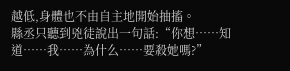越低,身體也不由自主地開始抽搐。
縣丞只聽到兇徒說出一句話:“你想……知道……我……為什么……要殺她嗎?”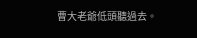曹大老爺低頭聽過去。